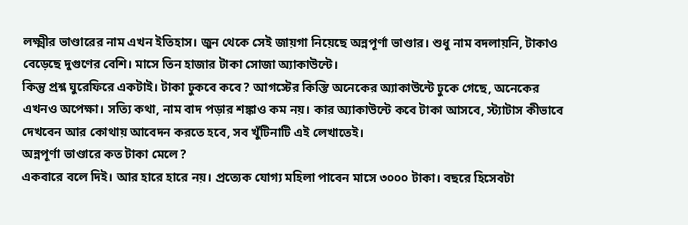লক্ষ্মীর ভাণ্ডারের নাম এখন ইতিহাস। জুন থেকে সেই জায়গা নিয়েছে অন্নপূর্ণা ভাণ্ডার। শুধু নাম বদলায়নি, টাকাও বেড়েছে দুগুণের বেশি। মাসে তিন হাজার টাকা সোজা অ্যাকাউন্টে।
কিন্তু প্রশ্ন ঘুরেফিরে একটাই। টাকা ঢুকবে কবে? আগস্টের কিস্তি অনেকের অ্যাকাউন্টে ঢুকে গেছে, অনেকের এখনও অপেক্ষা। সত্যি কথা, নাম বাদ পড়ার শঙ্কাও কম নয়। কার অ্যাকাউন্টে কবে টাকা আসবে, স্ট্যাটাস কীভাবে দেখবেন আর কোথায় আবেদন করতে হবে, সব খুঁটিনাটি এই লেখাতেই।
অন্নপূর্ণা ভাণ্ডারে কত টাকা মেলে?
একবারে বলে দিই। আর হারে হারে নয়। প্রত্যেক যোগ্য মহিলা পাবেন মাসে ৩০০০ টাকা। বছরে হিসেবটা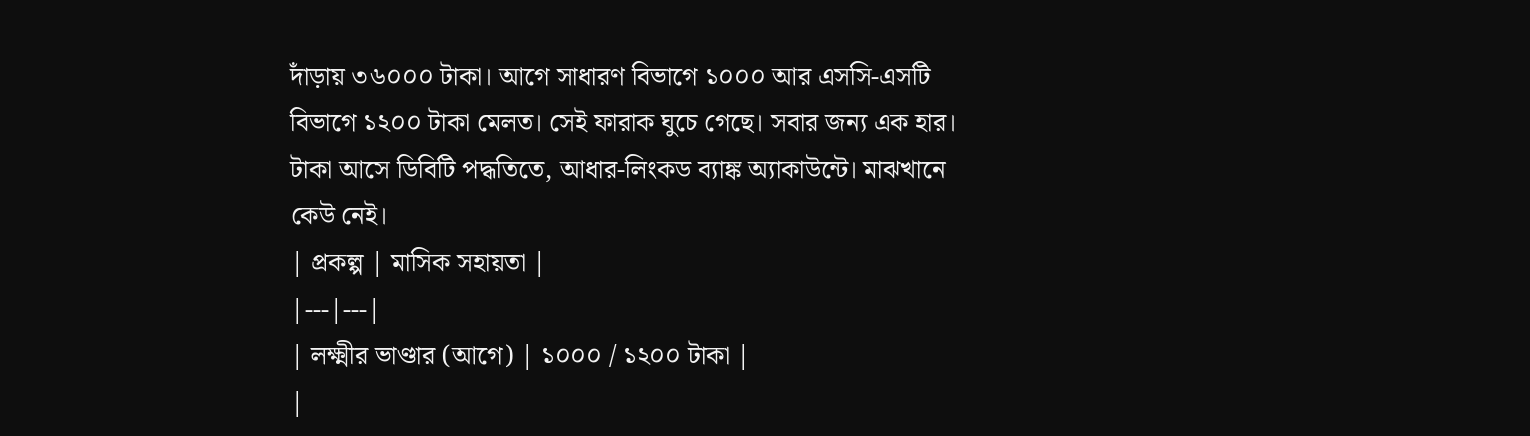দাঁড়ায় ৩৬০০০ টাকা। আগে সাধারণ বিভাগে ১০০০ আর এসসি-এসটি বিভাগে ১২০০ টাকা মেলত। সেই ফারাক ঘুচে গেছে। সবার জন্য এক হার। টাকা আসে ডিবিটি পদ্ধতিতে, আধার-লিংকড ব্যাঙ্ক অ্যাকাউন্টে। মাঝখানে কেউ নেই।
| প্রকল্প | মাসিক সহায়তা |
|---|---|
| লক্ষ্মীর ভাণ্ডার (আগে) | ১০০০ / ১২০০ টাকা |
|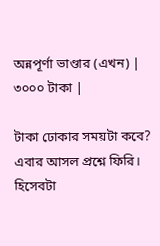অন্নপূর্ণা ভাণ্ডার (এখন) | ৩০০০ টাকা |

টাকা ঢোকার সময়টা কবে?
এবার আসল প্রশ্নে ফিরি। হিসেবটা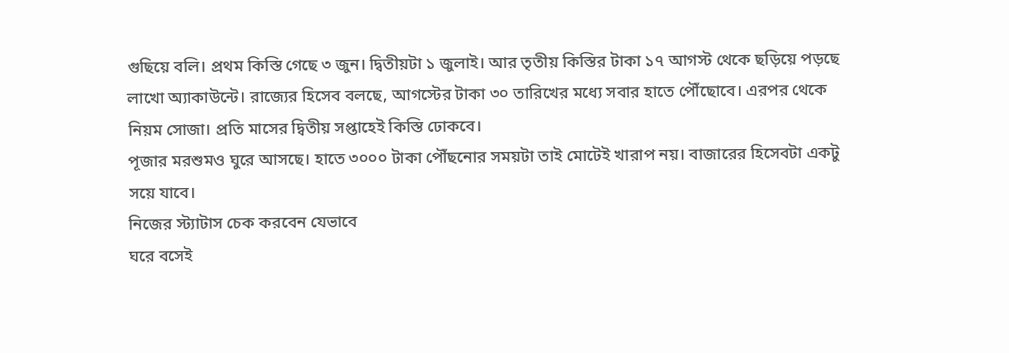গুছিয়ে বলি। প্রথম কিস্তি গেছে ৩ জুন। দ্বিতীয়টা ১ জুলাই। আর তৃতীয় কিস্তির টাকা ১৭ আগস্ট থেকে ছড়িয়ে পড়ছে লাখো অ্যাকাউন্টে। রাজ্যের হিসেব বলছে, আগস্টের টাকা ৩০ তারিখের মধ্যে সবার হাতে পৌঁছোবে। এরপর থেকে নিয়ম সোজা। প্রতি মাসের দ্বিতীয় সপ্তাহেই কিস্তি ঢোকবে।
পূজার মরশুমও ঘুরে আসছে। হাতে ৩০০০ টাকা পৌঁছনোর সময়টা তাই মোটেই খারাপ নয়। বাজারের হিসেবটা একটু সয়ে যাবে।
নিজের স্ট্যাটাস চেক করবেন যেভাবে
ঘরে বসেই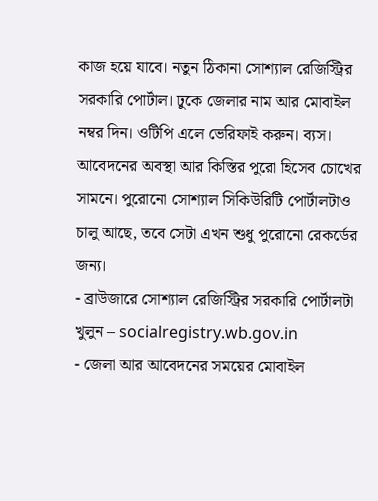কাজ হয়ে যাবে। নতুন ঠিকানা সোশ্যাল রেজিস্ট্রির সরকারি পোর্টাল। ঢুকে জেলার নাম আর মোবাইল নম্বর দিন। ওটিপি এলে ভেরিফাই করুন। ব্যস। আবেদনের অবস্থা আর কিস্তির পুরো হিসেব চোখের সামনে। পুরোনো সোশ্যাল সিকিউরিটি পোর্টালটাও চালু আছে, তবে সেটা এখন শুধু পুরোনো রেকর্ডের জন্য।
- ব্রাউজারে সোশ্যাল রেজিস্ট্রির সরকারি পোর্টালটা খুলুন – socialregistry.wb.gov.in
- জেলা আর আবেদনের সময়ের মোবাইল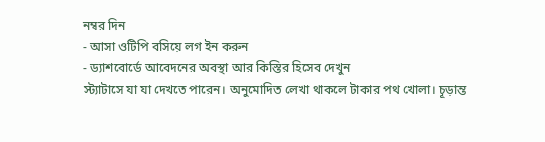নম্বর দিন
- আসা ওটিপি বসিয়ে লগ ইন করুন
- ড্যাশবোর্ডে আবেদনের অবস্থা আর কিস্তির হিসেব দেখুন
স্ট্যাটাসে যা যা দেখতে পারেন। অনুমোদিত লেখা থাকলে টাকার পথ খোলা। চূড়ান্ত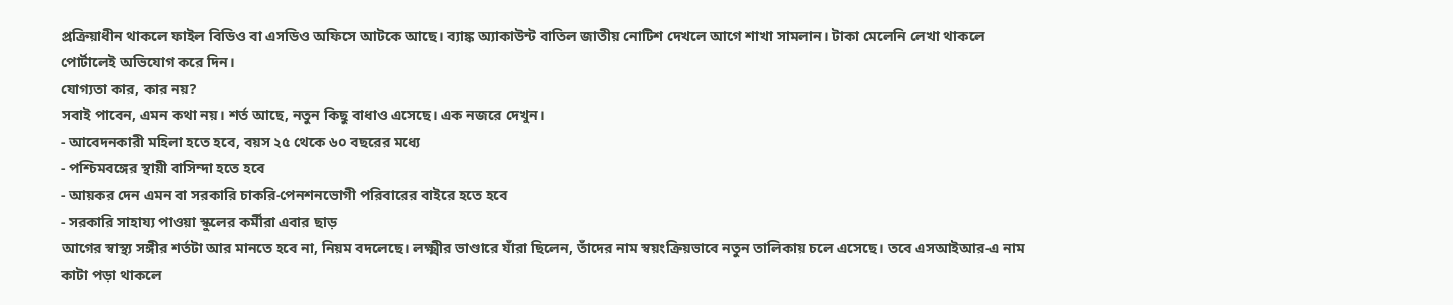প্রক্রিয়াধীন থাকলে ফাইল বিডিও বা এসডিও অফিসে আটকে আছে। ব্যাঙ্ক অ্যাকাউন্ট বাতিল জাতীয় নোটিশ দেখলে আগে শাখা সামলান। টাকা মেলেনি লেখা থাকলে পোর্টালেই অভিযোগ করে দিন।
যোগ্যতা কার, কার নয়?
সবাই পাবেন, এমন কথা নয়। শর্ত আছে, নতুন কিছু বাধাও এসেছে। এক নজরে দেখুন।
- আবেদনকারী মহিলা হতে হবে, বয়স ২৫ থেকে ৬০ বছরের মধ্যে
- পশ্চিমবঙ্গের স্থায়ী বাসিন্দা হতে হবে
- আয়কর দেন এমন বা সরকারি চাকরি-পেনশনভোগী পরিবারের বাইরে হতে হবে
- সরকারি সাহায্য পাওয়া স্কুলের কর্মীরা এবার ছাড়
আগের স্বাস্থ্য সঙ্গীর শর্তটা আর মানতে হবে না, নিয়ম বদলেছে। লক্ষ্মীর ভাণ্ডারে যাঁরা ছিলেন, তাঁদের নাম স্বয়ংক্রিয়ভাবে নতুন তালিকায় চলে এসেছে। তবে এসআইআর-এ নাম কাটা পড়া থাকলে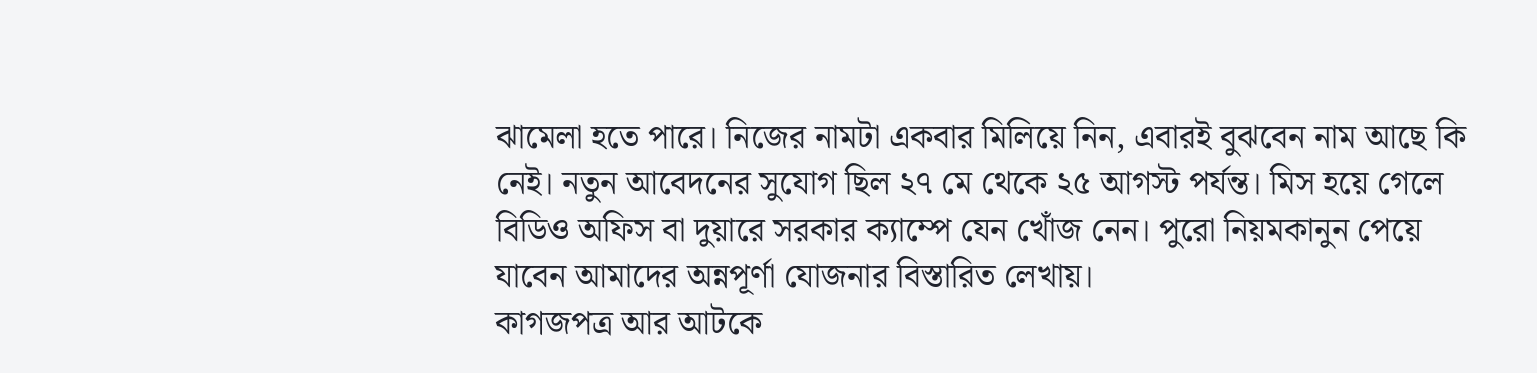ঝামেলা হতে পারে। নিজের নামটা একবার মিলিয়ে নিন, এবারই বুঝবেন নাম আছে কি নেই। নতুন আবেদনের সুযোগ ছিল ২৭ মে থেকে ২৫ আগস্ট পর্যন্ত। মিস হয়ে গেলে বিডিও অফিস বা দুয়ারে সরকার ক্যাম্পে যেন খোঁজ নেন। পুরো নিয়মকানুন পেয়ে যাবেন আমাদের অন্নপূর্ণা যোজনার বিস্তারিত লেখায়।
কাগজপত্র আর আটকে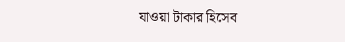যাওয়া টাকার হিসেব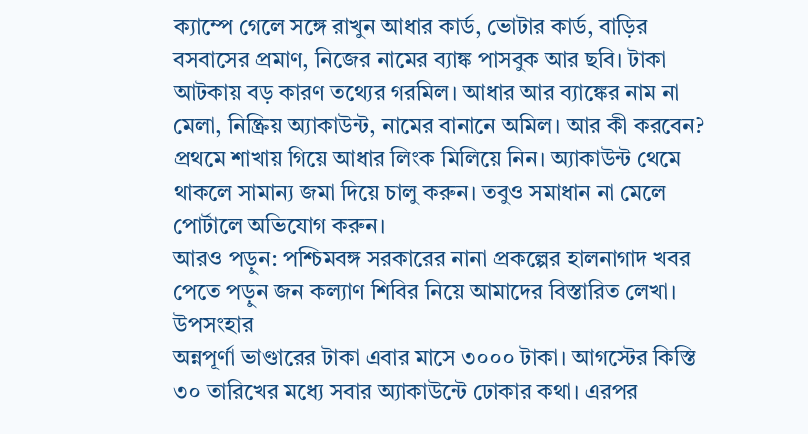ক্যাম্পে গেলে সঙ্গে রাখুন আধার কার্ড, ভোটার কার্ড, বাড়ির বসবাসের প্রমাণ, নিজের নামের ব্যাঙ্ক পাসবুক আর ছবি। টাকা আটকায় বড় কারণ তথ্যের গরমিল। আধার আর ব্যাঙ্কের নাম না মেলা, নিষ্ক্রিয় অ্যাকাউন্ট, নামের বানানে অমিল। আর কী করবেন?
প্রথমে শাখায় গিয়ে আধার লিংক মিলিয়ে নিন। অ্যাকাউন্ট থেমে থাকলে সামান্য জমা দিয়ে চালু করুন। তবুও সমাধান না মেলে পোর্টালে অভিযোগ করুন।
আরও পড়ুন: পশ্চিমবঙ্গ সরকারের নানা প্রকল্পের হালনাগাদ খবর পেতে পড়ুন জন কল্যাণ শিবির নিয়ে আমাদের বিস্তারিত লেখা।
উপসংহার
অন্নপূর্ণা ভাণ্ডারের টাকা এবার মাসে ৩০০০ টাকা। আগস্টের কিস্তি ৩০ তারিখের মধ্যে সবার অ্যাকাউন্টে ঢোকার কথা। এরপর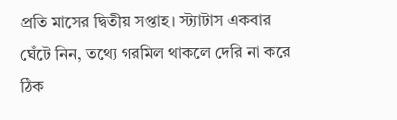প্রতি মাসের দ্বিতীয় সপ্তাহ। স্ট্যাটাস একবার ঘেঁটে নিন, তথ্যে গরমিল থাকলে দেরি না করে ঠিক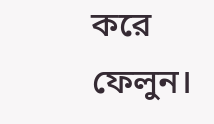করে ফেলুন।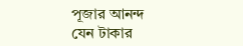পূজার আনন্দ যেন টাকার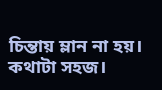চিন্তায় ম্লান না হয়। কথাটা সহজ।